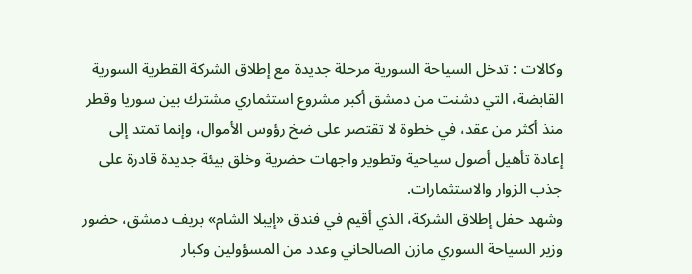وكالات : تدخل السياحة السورية مرحلة جديدة مع إطلاق الشركة القطرية السورية القابضة، التي دشنت من دمشق أكبر مشروع استثماري مشترك بين سوريا وقطر منذ أكثر من عقد، في خطوة لا تقتصر على ضخ رؤوس الأموال، وإنما تمتد إلى إعادة تأهيل أصول سياحية وتطوير واجهات حضرية وخلق بيئة جديدة قادرة على جذب الزوار والاستثمارات.
وشهد حفل إطلاق الشركة، الذي أقيم في فندق «إيبلا الشام» بريف دمشق، حضور وزير السياحة السوري مازن الصالحاني وعدد من المسؤولين وكبار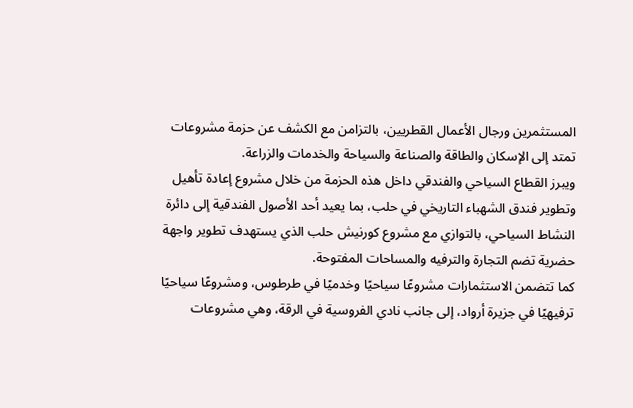المستثمرين ورجال الأعمال القطريين، بالتزامن مع الكشف عن حزمة مشروعات تمتد إلى الإسكان والطاقة والصناعة والسياحة والخدمات والزراعة.
ويبرز القطاع السياحي والفندقي داخل هذه الحزمة من خلال مشروع إعادة تأهيل وتطوير فندق الشهباء التاريخي في حلب، بما يعيد أحد الأصول الفندقية إلى دائرة النشاط السياحي، بالتوازي مع مشروع كورنيش حلب الذي يستهدف تطوير واجهة حضرية تضم التجارة والترفيه والمساحات المفتوحة.
كما تتضمن الاستثمارات مشروعًا سياحيًا وخدميًا في طرطوس، ومشروعًا سياحيًا ترفيهيًا في جزيرة أرواد، إلى جانب نادي الفروسية في الرقة، وهي مشروعات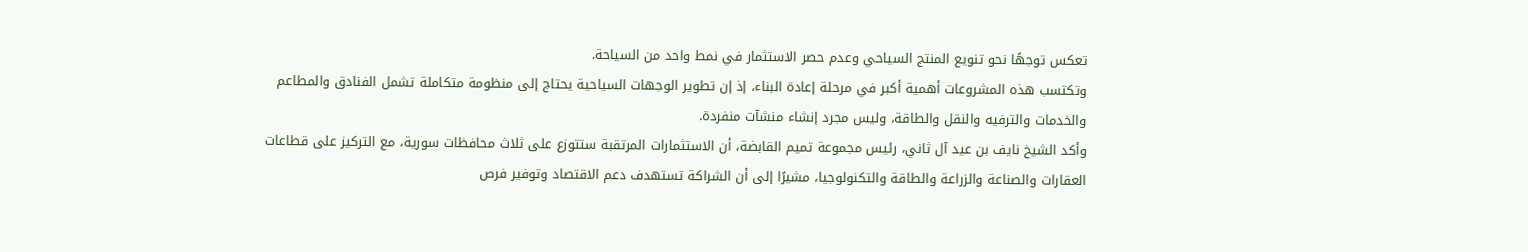تعكس توجهًا نحو تنويع المنتج السياحي وعدم حصر الاستثمار في نمط واحد من السياحة.
وتكتسب هذه المشروعات أهمية أكبر في مرحلة إعادة البناء، إذ إن تطوير الوجهات السياحية يحتاج إلى منظومة متكاملة تشمل الفنادق والمطاعم والخدمات والترفيه والنقل والطاقة، وليس مجرد إنشاء منشآت منفردة.
وأكد الشيخ نايف بن عيد آل ثاني، رئيس مجموعة تميم القابضة، أن الاستثمارات المرتقبة ستتوزع على ثلاث محافظات سورية، مع التركيز على قطاعات العقارات والصناعة والزراعة والطاقة والتكنولوجيا، مشيرًا إلى أن الشراكة تستهدف دعم الاقتصاد وتوفير فرص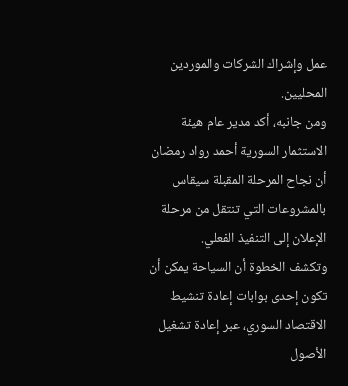عمل وإشراك الشركات والموردين المحليين.
ومن جانبه، أكد مدير عام هيئة الاستثمار السورية أحمد رواد رمضان أن نجاح المرحلة المقبلة سيقاس بالمشروعات التي تنتقل من مرحلة الإعلان إلى التنفيذ الفعلي.
وتكشف الخطوة أن السياحة يمكن أن تكون إحدى بوابات إعادة تنشيط الاقتصاد السوري، عبر إعادة تشغيل الأصول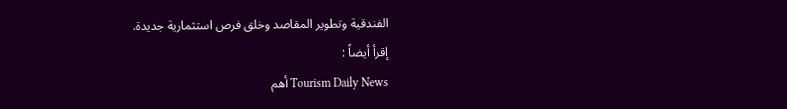الفندقية وتطوير المقاصد وخلق فرص استثمارية جديدة.
إقرأ أيضاً :
Tourism Daily News أهم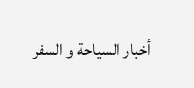أخبار السياحة و السفر